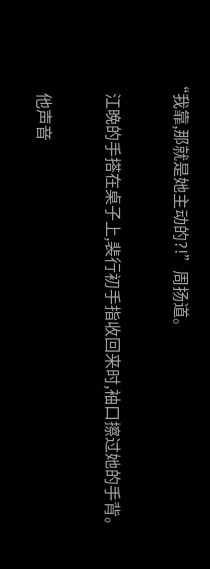“我靠,那就是她主动的?!”周扬道。

    江晚的手搭在桌子上,裴行初手指收回来时,袖口擦过她的手背。

    他声音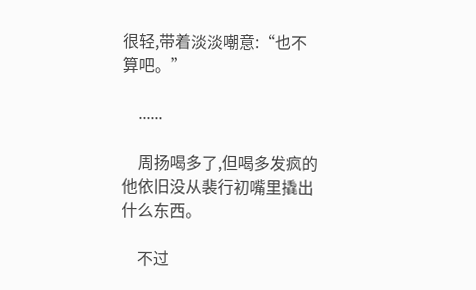很轻,带着淡淡嘲意:“也不算吧。”

    ......

    周扬喝多了,但喝多发疯的他依旧没从裴行初嘴里撬出什么东西。

    不过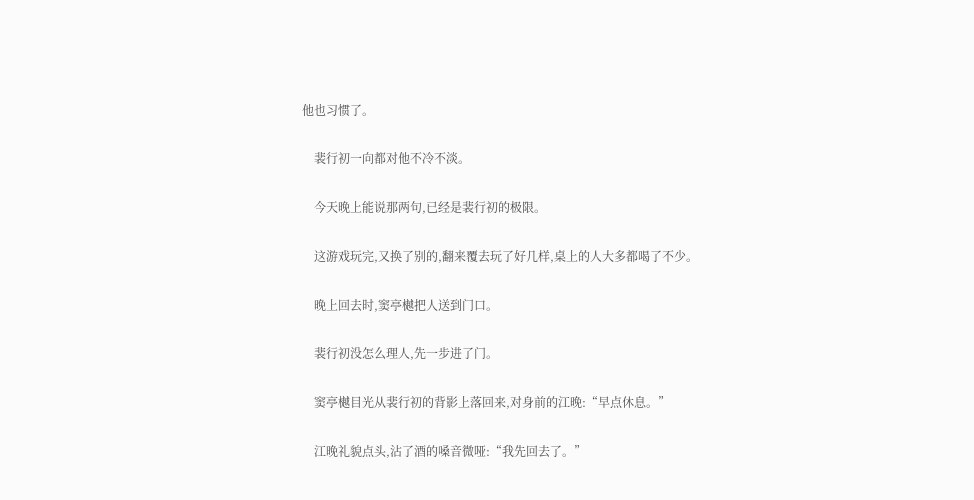他也习惯了。

    裴行初一向都对他不冷不淡。

    今天晚上能说那两句,已经是裴行初的极限。

    这游戏玩完,又换了别的,翻来覆去玩了好几样,桌上的人大多都喝了不少。

    晚上回去时,窦亭樾把人送到门口。

    裴行初没怎么理人,先一步进了门。

    窦亭樾目光从裴行初的背影上落回来,对身前的江晚:“早点休息。”

    江晚礼貌点头,沾了酒的嗓音微哑:“我先回去了。”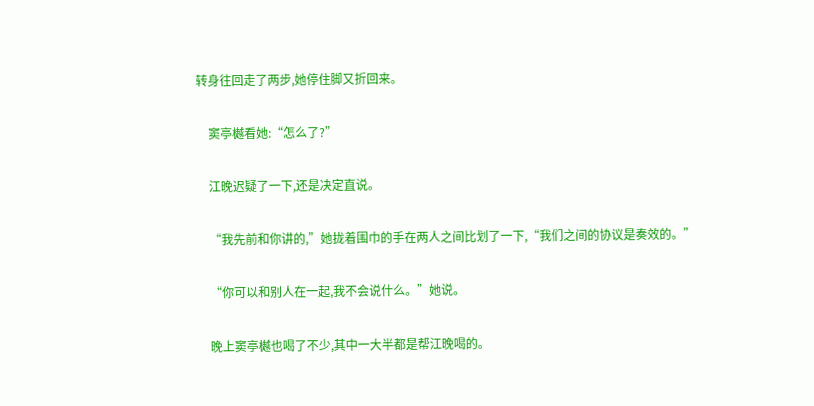转身往回走了两步,她停住脚又折回来。

    窦亭樾看她:“怎么了?”

    江晚迟疑了一下,还是决定直说。

    “我先前和你讲的,”她拢着围巾的手在两人之间比划了一下,“我们之间的协议是奏效的。”

    “你可以和别人在一起,我不会说什么。”她说。

    晚上窦亭樾也喝了不少,其中一大半都是帮江晚喝的。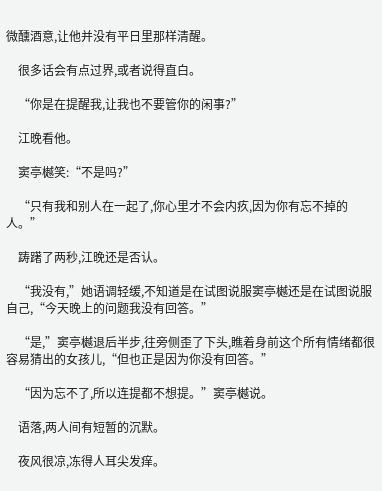微醺酒意,让他并没有平日里那样清醒。

    很多话会有点过界,或者说得直白。

    “你是在提醒我,让我也不要管你的闲事?”

    江晚看他。

    窦亭樾笑:“不是吗?”

    “只有我和别人在一起了,你心里才不会内疚,因为你有忘不掉的人。”

    踌躇了两秒,江晚还是否认。

    “我没有,”她语调轻缓,不知道是在试图说服窦亭樾还是在试图说服自己,“今天晚上的问题我没有回答。”

    “是,”窦亭樾退后半步,往旁侧歪了下头,瞧着身前这个所有情绪都很容易猜出的女孩儿,“但也正是因为你没有回答。”

    “因为忘不了,所以连提都不想提。”窦亭樾说。

    语落,两人间有短暂的沉默。

    夜风很凉,冻得人耳尖发痒。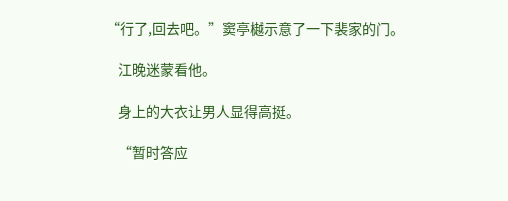“行了,回去吧。”窦亭樾示意了一下裴家的门。

    江晚迷蒙看他。

    身上的大衣让男人显得高挺。

    “暂时答应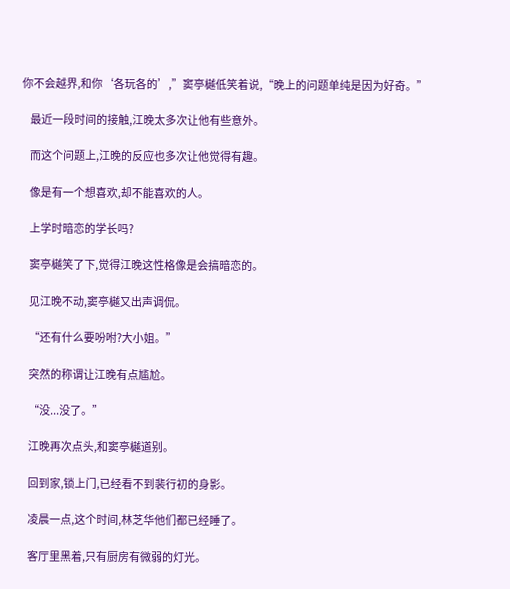你不会越界,和你‘各玩各的’,”窦亭樾低笑着说,“晚上的问题单纯是因为好奇。”

    最近一段时间的接触,江晚太多次让他有些意外。

    而这个问题上,江晚的反应也多次让他觉得有趣。

    像是有一个想喜欢,却不能喜欢的人。

    上学时暗恋的学长吗?

    窦亭樾笑了下,觉得江晚这性格像是会搞暗恋的。

    见江晚不动,窦亭樾又出声调侃。

    “还有什么要吩咐?大小姐。”

    突然的称谓让江晚有点尴尬。

    “没...没了。”

    江晚再次点头,和窦亭樾道别。

    回到家,锁上门,已经看不到裴行初的身影。

    凌晨一点,这个时间,林芝华他们都已经睡了。

    客厅里黑着,只有厨房有微弱的灯光。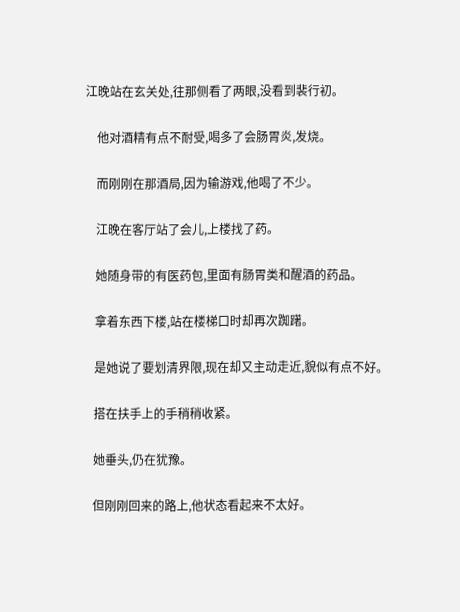江晚站在玄关处,往那侧看了两眼,没看到裴行初。

    他对酒精有点不耐受,喝多了会肠胃炎,发烧。

    而刚刚在那酒局,因为输游戏,他喝了不少。

    江晚在客厅站了会儿,上楼找了药。

    她随身带的有医药包,里面有肠胃类和醒酒的药品。

    拿着东西下楼,站在楼梯口时却再次踟躇。

    是她说了要划清界限,现在却又主动走近,貌似有点不好。

    搭在扶手上的手稍稍收紧。

    她垂头,仍在犹豫。

    但刚刚回来的路上,他状态看起来不太好。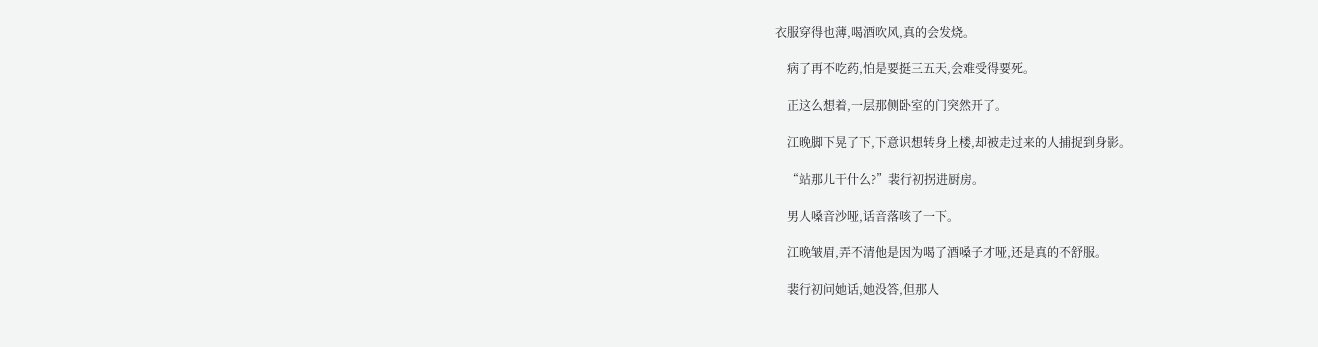衣服穿得也薄,喝酒吹风,真的会发烧。

    病了再不吃药,怕是要挺三五天,会难受得要死。

    正这么想着,一层那侧卧室的门突然开了。

    江晚脚下晃了下,下意识想转身上楼,却被走过来的人捕捉到身影。

    “站那儿干什么?”裴行初拐进厨房。

    男人嗓音沙哑,话音落咳了一下。

    江晚皱眉,弄不清他是因为喝了酒嗓子才哑,还是真的不舒服。

    裴行初问她话,她没答,但那人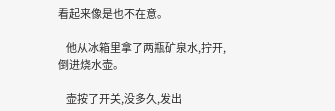看起来像是也不在意。

    他从冰箱里拿了两瓶矿泉水,拧开,倒进烧水壶。

    壶按了开关,没多久,发出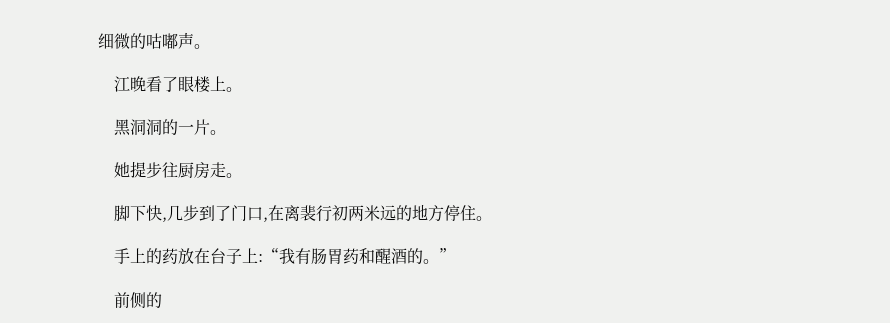细微的咕嘟声。

    江晚看了眼楼上。

    黑洞洞的一片。

    她提步往厨房走。

    脚下快,几步到了门口,在离裴行初两米远的地方停住。

    手上的药放在台子上:“我有肠胃药和醒酒的。”

    前侧的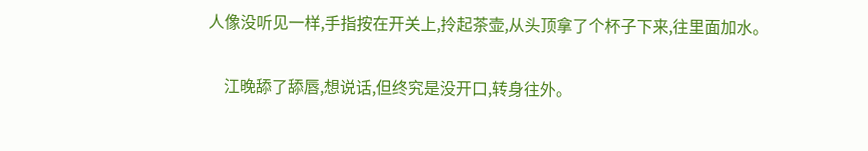人像没听见一样,手指按在开关上,拎起茶壶,从头顶拿了个杯子下来,往里面加水。

    江晚舔了舔唇,想说话,但终究是没开口,转身往外。